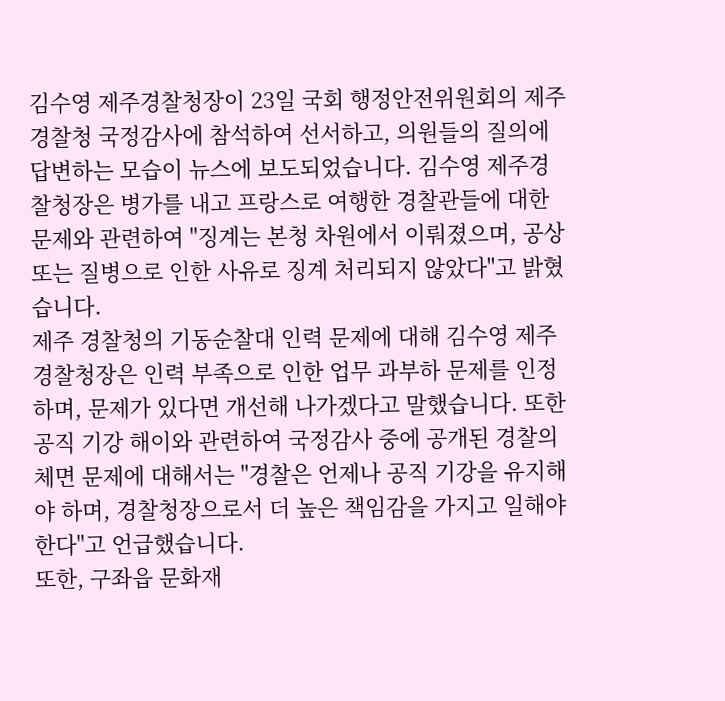김수영 제주경찰청장이 23일 국회 행정안전위원회의 제주경찰청 국정감사에 참석하여 선서하고, 의원들의 질의에 답변하는 모습이 뉴스에 보도되었습니다. 김수영 제주경찰청장은 병가를 내고 프랑스로 여행한 경찰관들에 대한 문제와 관련하여 "징계는 본청 차원에서 이뤄졌으며, 공상 또는 질병으로 인한 사유로 징계 처리되지 않았다"고 밝혔습니다.
제주 경찰청의 기동순찰대 인력 문제에 대해 김수영 제주경찰청장은 인력 부족으로 인한 업무 과부하 문제를 인정하며, 문제가 있다면 개선해 나가겠다고 말했습니다. 또한 공직 기강 해이와 관련하여 국정감사 중에 공개된 경찰의 체면 문제에 대해서는 "경찰은 언제나 공직 기강을 유지해야 하며, 경찰청장으로서 더 높은 책임감을 가지고 일해야 한다"고 언급했습니다.
또한, 구좌읍 문화재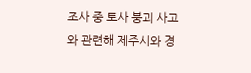조사 중 토사 붕괴 사고와 관련해 제주시와 경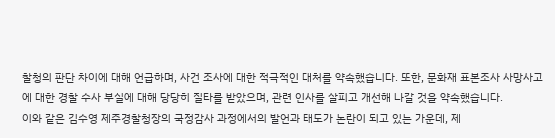찰청의 판단 차이에 대해 언급하며, 사건 조사에 대한 적극적인 대처를 약속했습니다. 또한, 문화재 표본조사 사망사고에 대한 경찰 수사 부실에 대해 당당히 질타를 받았으며, 관련 인사를 살피고 개선해 나갈 것을 약속했습니다.
이와 같은 김수영 제주경찰청장의 국정감사 과정에서의 발언과 태도가 논란이 되고 있는 가운데, 제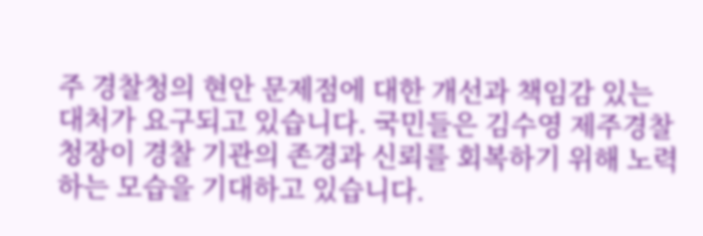주 경찰청의 현안 문제점에 대한 개선과 책임감 있는 대처가 요구되고 있습니다. 국민들은 김수영 제주경찰청장이 경찰 기관의 존경과 신뢰를 회복하기 위해 노력하는 모습을 기대하고 있습니다.